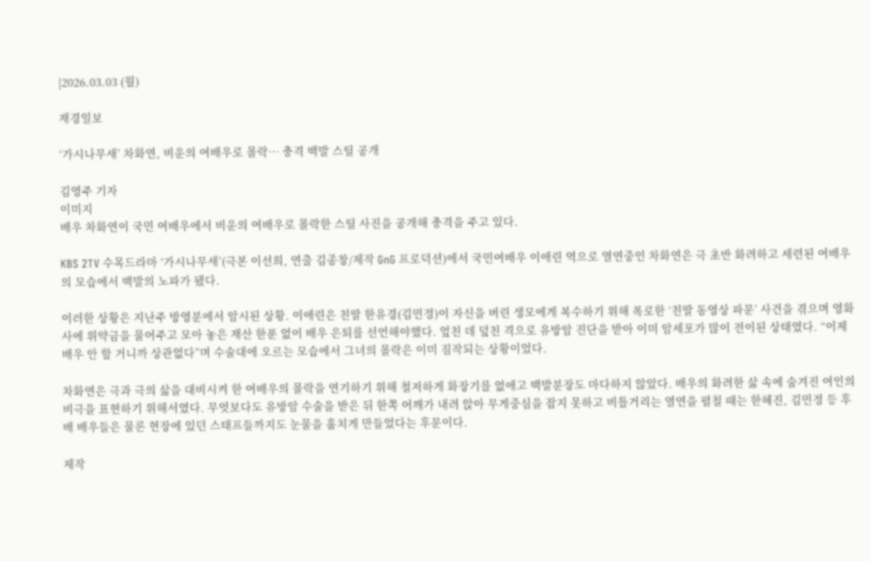|2026.03.03 (월)

재경일보

‘가시나무새’ 차화연, 비운의 여배우로 몰락… 충격 백발 스틸 공개

김영주 기자
이미지
배우 차화연이 국민 여배우에서 비운의 여배우로 몰락한 스틸 사진을 공개해 충격을 주고 있다.

KBS 2TV 수목드라마 ‘가시나무새’(극본 이선희, 연출 김종창/제작 GnG 프로덕션)에서 국민여배우 이애린 역으로 열연중인 차화연은 극 초반 화려하고 세련된 여배우의 모습에서 백발의 노파가 됐다.

이러한 상황은 지난주 방영분에서 암시된 상황. 이애린은 친딸 한유경(김민정)이 자신을 버린 생모에게 복수하기 위해 폭로한 ‘친딸 동영상 파문’ 사건을 겪으며 영화사에 위약금을 물어주고 모아 놓은 재산 한푼 없이 배우 은퇴를 선언해야했다. 엎친 데 덮친 격으로 유방암 진단을 받아 이미 암세포가 많이 전이된 상태였다. “이제 배우 안 할 거니까 상관없다”며 수술대에 오르는 모습에서 그녀의 몰락은 이미 짐작되는 상황이었다.

차화연은 극과 극의 삶을 대비시켜 한 여배우의 몰락을 연기하기 위해 철저하게 화장기를 없애고 백발분장도 마다하지 않았다. 배우의 화려한 삶 속에 숨겨진 여인의 비극을 표현하기 위해서였다. 무엇보다도 유방암 수술을 받은 뒤 한쪽 어깨가 내려 앉아 무게중심을 잡지 못하고 비틀거리는 열연을 펼칠 때는 한혜진, 김민정 등 후배 배우들은 물론 현장에 있던 스태프들까지도 눈물을 훔치게 만들었다는 후문이다.

제작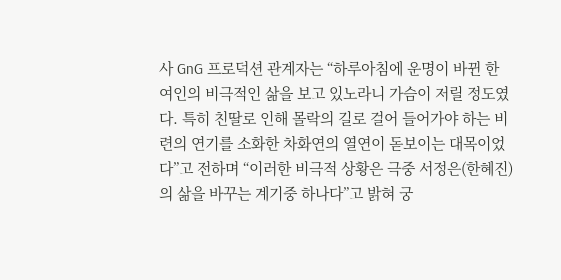사 GnG 프로덕션 관계자는 “하루아침에 운명이 바뀐 한 여인의 비극적인 삶을 보고 있노라니 가슴이 저릴 정도였다. 특히 친딸로 인해 몰락의 길로 걸어 들어가야 하는 비련의 연기를 소화한 차화연의 열연이 돋보이는 대목이었다”고 전하며 “이러한 비극적 상황은 극중 서정은(한혜진)의 삶을 바꾸는 계기중 하나다”고 밝혀 궁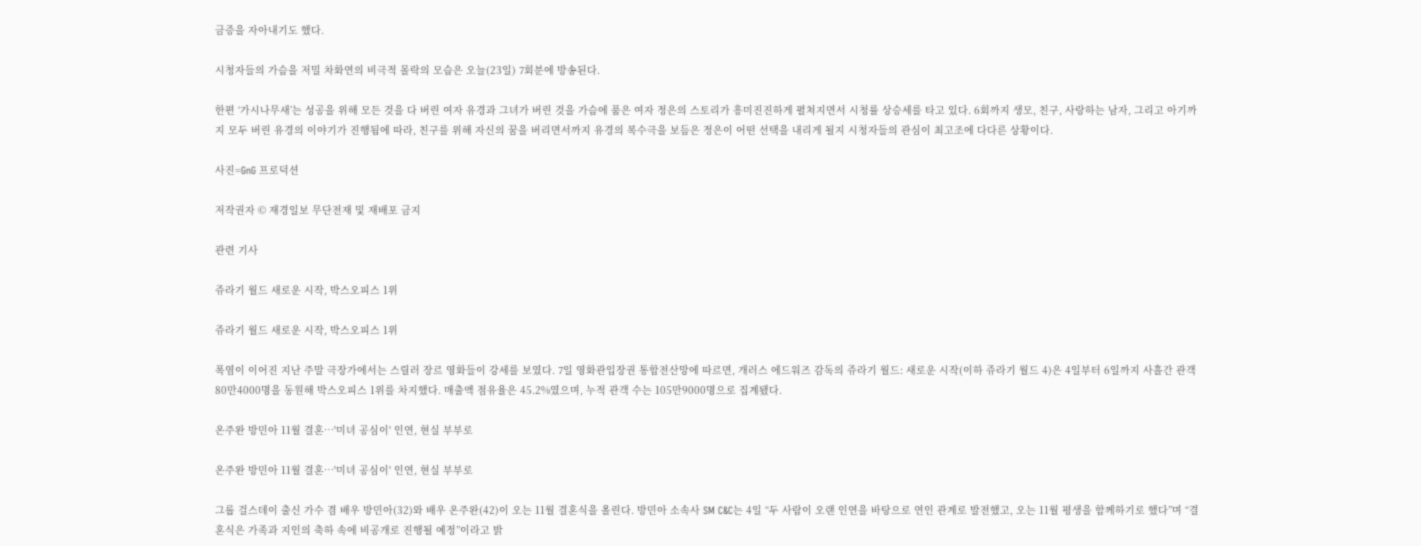금증을 자아내기도 했다.

시청자들의 가슴을 저밀 차화연의 비극적 몰락의 모습은 오늘(23일) 7회분에 방송된다.

한편 ‘가시나무새’는 성공을 위해 모든 것을 다 버린 여자 유경과 그녀가 버린 것을 가슴에 품은 여자 정은의 스토리가 흥미진진하게 펼쳐지면서 시청률 상승세를 타고 있다. 6회까지 생모, 친구, 사랑하는 남자, 그리고 아기까지 모두 버린 유경의 이야기가 진행됨에 따라, 친구를 위해 자신의 꿈을 버리면서까지 유경의 복수극을 보듬은 정은이 어떤 선택을 내리게 될지 시청자들의 관심이 최고조에 다다른 상황이다.

사진=GnG 프로덕션

저작권자 © 재경일보 무단전재 및 재배포 금지

관련 기사

쥬라기 월드 새로운 시작, 박스오피스 1위

쥬라기 월드 새로운 시작, 박스오피스 1위

폭염이 이어진 지난 주말 극장가에서는 스릴러 장르 영화들이 강세를 보였다. 7일 영화관입장권 통합전산망에 따르면, 개러스 에드워즈 감독의 쥬라기 월드: 새로운 시작(이하 쥬라기 월드 4)은 4일부터 6일까지 사흘간 관객 80만4000명을 동원해 박스오피스 1위를 차지했다. 매출액 점유율은 45.2%였으며, 누적 관객 수는 105만9000명으로 집계됐다.

온주완 방민아 11월 결혼…'미녀 공심이' 인연, 현실 부부로

온주완 방민아 11월 결혼…'미녀 공심이' 인연, 현실 부부로

그룹 걸스데이 출신 가수 겸 배우 방민아(32)와 배우 온주완(42)이 오는 11월 결혼식을 올린다. 방민아 소속사 SM C&C는 4일 “두 사람이 오랜 인연을 바탕으로 연인 관계로 발전했고, 오는 11월 평생을 함께하기로 했다”며 “결혼식은 가족과 지인의 축하 속에 비공개로 진행될 예정”이라고 밝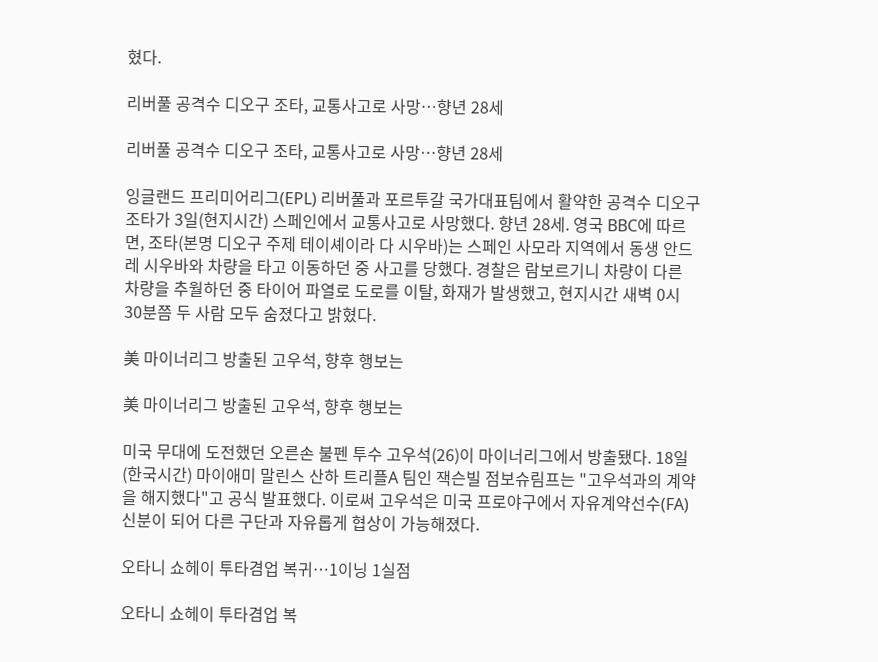혔다.

리버풀 공격수 디오구 조타, 교통사고로 사망…향년 28세

리버풀 공격수 디오구 조타, 교통사고로 사망…향년 28세

잉글랜드 프리미어리그(EPL) 리버풀과 포르투갈 국가대표팀에서 활약한 공격수 디오구 조타가 3일(현지시간) 스페인에서 교통사고로 사망했다. 향년 28세. 영국 BBC에 따르면, 조타(본명 디오구 주제 테이셰이라 다 시우바)는 스페인 사모라 지역에서 동생 안드레 시우바와 차량을 타고 이동하던 중 사고를 당했다. 경찰은 람보르기니 차량이 다른 차량을 추월하던 중 타이어 파열로 도로를 이탈, 화재가 발생했고, 현지시간 새벽 0시 30분쯤 두 사람 모두 숨졌다고 밝혔다.

美 마이너리그 방출된 고우석, 향후 행보는

美 마이너리그 방출된 고우석, 향후 행보는

미국 무대에 도전했던 오른손 불펜 투수 고우석(26)이 마이너리그에서 방출됐다. 18일(한국시간) 마이애미 말린스 산하 트리플A 팀인 잭슨빌 점보슈림프는 "고우석과의 계약을 해지했다"고 공식 발표했다. 이로써 고우석은 미국 프로야구에서 자유계약선수(FA) 신분이 되어 다른 구단과 자유롭게 협상이 가능해졌다.

오타니 쇼헤이 투타겸업 복귀…1이닝 1실점

오타니 쇼헤이 투타겸업 복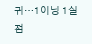귀…1이닝 1실점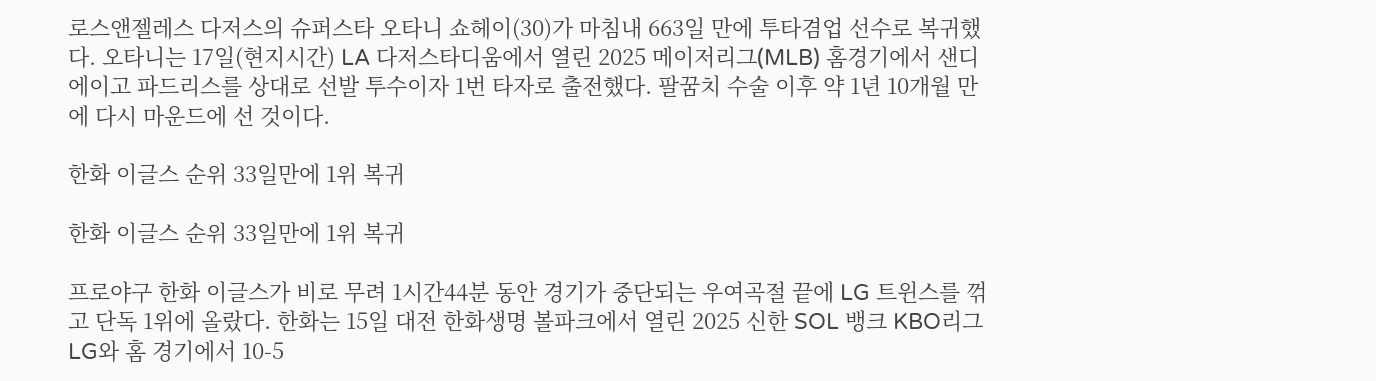로스앤젤레스 다저스의 슈퍼스타 오타니 쇼헤이(30)가 마침내 663일 만에 투타겸업 선수로 복귀했다. 오타니는 17일(현지시간) LA 다저스타디움에서 열린 2025 메이저리그(MLB) 홈경기에서 샌디에이고 파드리스를 상대로 선발 투수이자 1번 타자로 출전했다. 팔꿈치 수술 이후 약 1년 10개월 만에 다시 마운드에 선 것이다.

한화 이글스 순위 33일만에 1위 복귀

한화 이글스 순위 33일만에 1위 복귀

프로야구 한화 이글스가 비로 무려 1시간44분 동안 경기가 중단되는 우여곡절 끝에 LG 트윈스를 꺾고 단독 1위에 올랐다. 한화는 15일 대전 한화생명 볼파크에서 열린 2025 신한 SOL 뱅크 KBO리그 LG와 홈 경기에서 10-5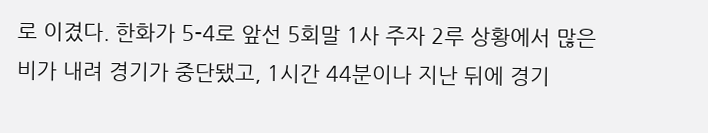로 이겼다. 한화가 5-4로 앞선 5회말 1사 주자 2루 상황에서 많은 비가 내려 경기가 중단됐고, 1시간 44분이나 지난 뒤에 경기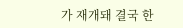가 재개돼 결국 한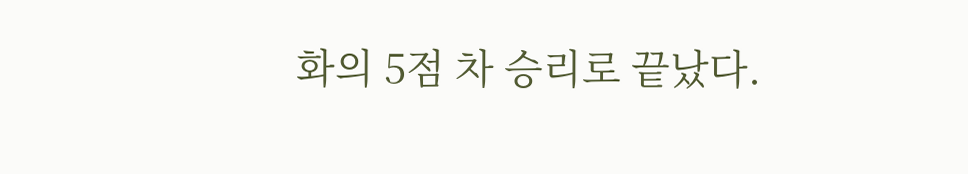화의 5점 차 승리로 끝났다.